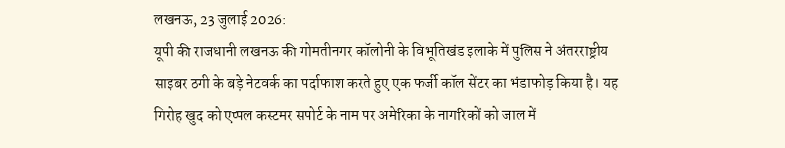लखनऊ, 23 जुलाई 2026:
यूपी की राजधानी लखनऊ की गोमतीनगर कॉलोनी के विभूतिखंड इलाके में पुलिस ने अंतरराष्ट्रीय साइबर ठगी के बड़े नेटवर्क का पर्दाफाश करते हुए एक फर्जी कॉल सेंटर का भंडाफोड़ किया है। यह गिरोह खुद को एप्पल कस्टमर सपोर्ट के नाम पर अमेरिका के नागरिकों को जाल में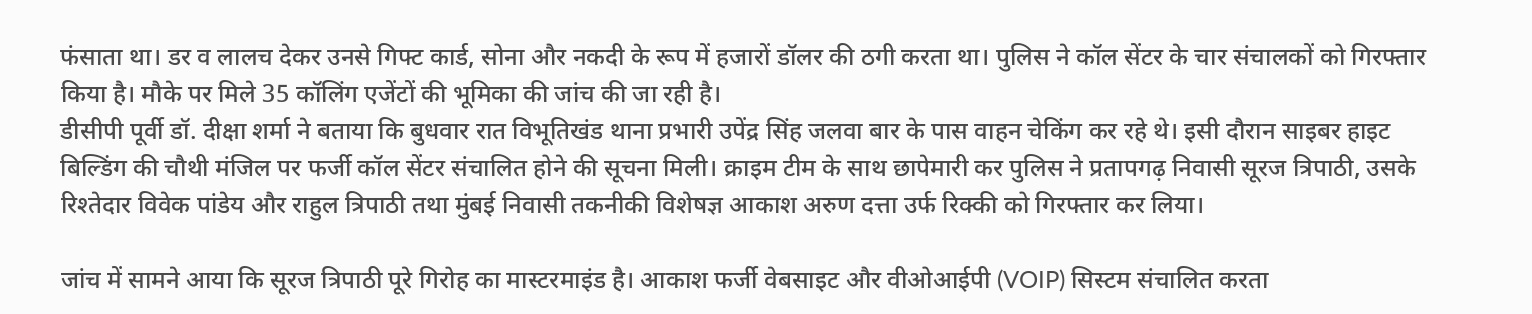फंसाता था। डर व लालच देकर उनसे गिफ्ट कार्ड, सोना और नकदी के रूप में हजारों डॉलर की ठगी करता था। पुलिस ने कॉल सेंटर के चार संचालकों को गिरफ्तार किया है। मौके पर मिले 35 कॉलिंग एजेंटों की भूमिका की जांच की जा रही है।
डीसीपी पूर्वी डॉ. दीक्षा शर्मा ने बताया कि बुधवार रात विभूतिखंड थाना प्रभारी उपेंद्र सिंह जलवा बार के पास वाहन चेकिंग कर रहे थे। इसी दौरान साइबर हाइट बिल्डिंग की चौथी मंजिल पर फर्जी कॉल सेंटर संचालित होने की सूचना मिली। क्राइम टीम के साथ छापेमारी कर पुलिस ने प्रतापगढ़ निवासी सूरज त्रिपाठी, उसके रिश्तेदार विवेक पांडेय और राहुल त्रिपाठी तथा मुंबई निवासी तकनीकी विशेषज्ञ आकाश अरुण दत्ता उर्फ रिक्की को गिरफ्तार कर लिया।

जांच में सामने आया कि सूरज त्रिपाठी पूरे गिरोह का मास्टरमाइंड है। आकाश फर्जी वेबसाइट और वीओआईपी (VOIP) सिस्टम संचालित करता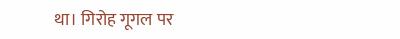था। गिरोह गूगल पर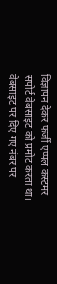विज्ञापन देकर फर्जी एप्पल कस्टमर सपोर्ट वेबसाइट को प्रमोट करता था। वेबसाइट पर दिए गए नंबर पर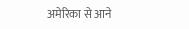अमेरिका से आने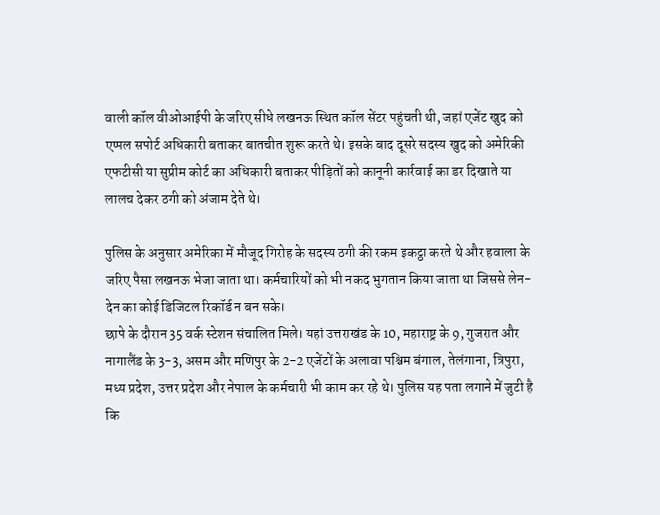वाली कॉल वीओआईपी के जरिए सीधे लखनऊ स्थित कॉल सेंटर पहुंचती थी, जहां एजेंट खुद को एप्पल सपोर्ट अधिकारी बताकर बातचीत शुरू करते थे। इसके बाद दूसरे सदस्य खुद को अमेरिकी एफटीसी या सुप्रीम कोर्ट का अधिकारी बताकर पीड़ितों को कानूनी कार्रवाई का डर दिखाते या लालच देकर ठगी को अंजाम देते थे।

पुलिस के अनुसार अमेरिका में मौजूद गिरोह के सदस्य ठगी की रकम इकट्ठा करते थे और हवाला के जरिए पैसा लखनऊ भेजा जाता था। कर्मचारियों को भी नकद भुगतान किया जाता था जिससे लेन-देन का कोई डिजिटल रिकॉर्ड न बन सके।
छापे के दौरान 35 वर्क स्टेशन संचालित मिले। यहां उत्तराखंड के 10, महाराष्ट्र के 9, गुजरात और नागालैंड के 3-3, असम और मणिपुर के 2-2 एजेंटों के अलावा पश्चिम बंगाल, तेलंगाना, त्रिपुरा, मध्य प्रदेश, उत्तर प्रदेश और नेपाल के कर्मचारी भी काम कर रहे थे। पुलिस यह पता लगाने में जुटी है कि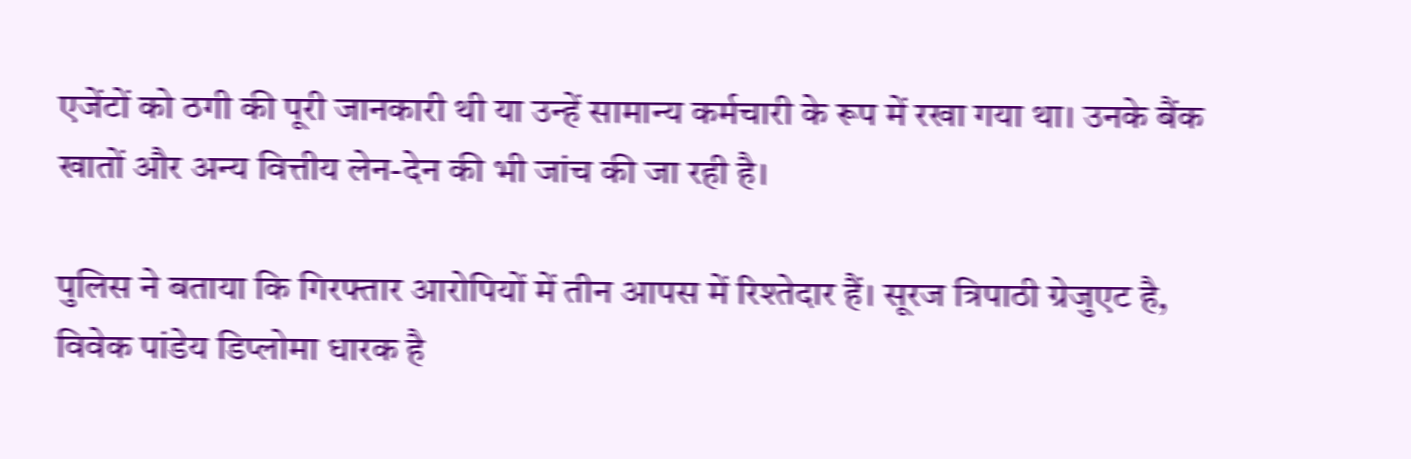एजेंटों को ठगी की पूरी जानकारी थी या उन्हें सामान्य कर्मचारी के रूप में रखा गया था। उनके बैंक खातों और अन्य वित्तीय लेन-देन की भी जांच की जा रही है।

पुलिस ने बताया कि गिरफ्तार आरोपियों में तीन आपस में रिश्तेदार हैं। सूरज त्रिपाठी ग्रेजुएट है, विवेक पांडेय डिप्लोमा धारक है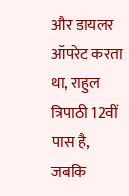और डायलर ऑपरेट करता था, राहुल त्रिपाठी 12वीं पास है, जबकि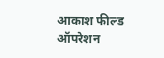आकाश फील्ड ऑपरेशन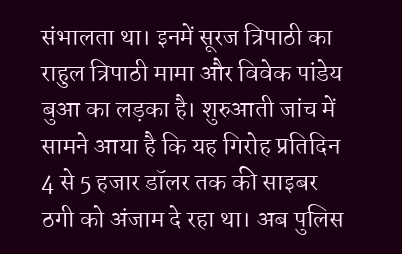संभालता था। इनमें सूरज त्रिपाठी का राहुल त्रिपाठी मामा और विवेक पांडेय बुआ का लड़का है। शुरुआती जांच में सामने आया है कि यह गिरोह प्रतिदिन 4 से 5 हजार डॉलर तक की साइबर ठगी को अंजाम दे रहा था। अब पुलिस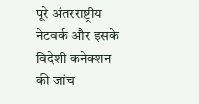पूरे अंतरराष्ट्रीय नेटवर्क और इसके विदेशी कनेक्शन की जांच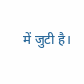में जुटी है।